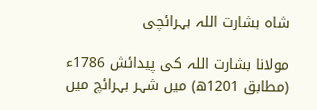شاہ بشارت اللہ بہرائچی

مولانا بشارت اللہ کی پیدائش 1786ء (مطابق 1201ھ) میں شہر بہرائچ میں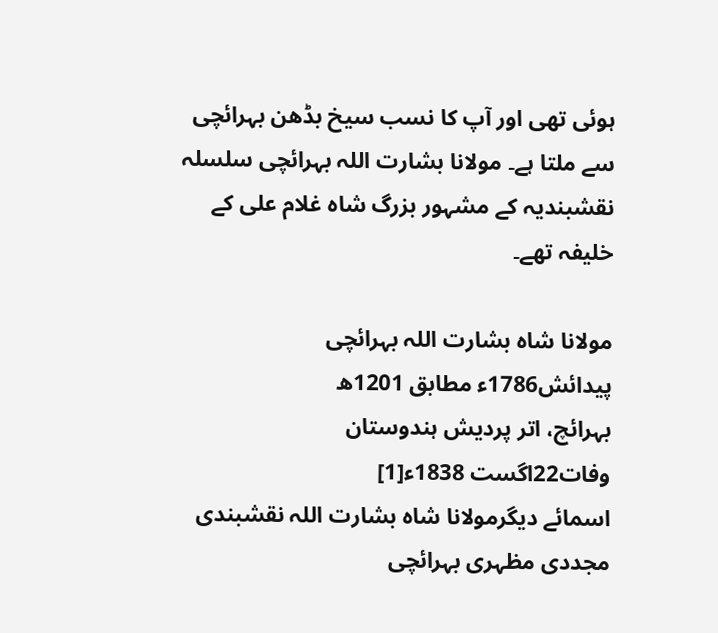ہوئی تھی اور آپ کا نسب سیخ بڈھن بہرائچی سے ملتا ہے۔ مولانا بشارت اللہ بہرائچی سلسلہ نقشبندیہ کے مشہور بزرگ شاہ غلام علی کے خلیفہ تھے۔

مولانا شاہ بشارت اللہ بہرائچی
پیدائش1786ء مطابق 1201ھ
بہرائچ، اتر پردیش ہندوستان
وفات22اگست 1838ء[1]
اسمائے دیگرمولانا شاہ بشارت اللہ نقشبندی مجددی مظہری بہرائچی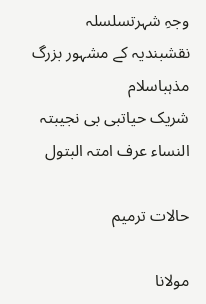وجہِ شہرتسلسلہ نقشبندیہ کے مشہور بزرگ
مذہباسلام
شریک حیاتبی بی نجیبتہ النساء عرف امتہ البتول

حالات ترمیم

مولانا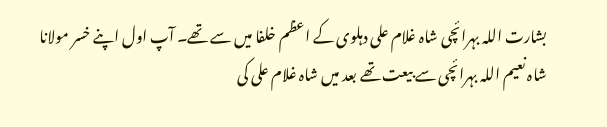بشارت اللہ بہرائچی شاہ غلام علی دہلوی کے اعظم خلفا میں سے تھے۔ آپ اول اپنے خسر مولانا شاہ نعیم اللہ بہرائچی سے بیعت تھے بعد میں شاہ غلام علی کی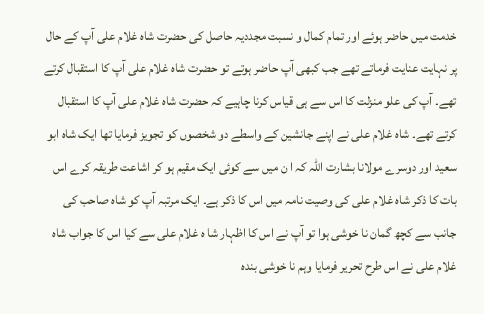خدمت میں حاضر ہوئے اور تمام کمال و نسبت مجددیہ حاصل کی حضرت شاہ غلام علی آپ کے حال پر نہایت عنایت فرماتے تھے جب کبھی آپ حاضر ہوتے تو حضرت شاہ غلام علی آپ کا استقبال کرتے تھے۔ آپ کی علو منزلت کا اس سے ہی قیاس کرنا چاہیے کہ حضرت شاہ غلام علی آپ کا استقبال کرتے تھے۔ شاہ غلام علی نے اپنے جانشین کے واسطے دو شخصوں کو تجویز فرمایا تھا ایک شاہ ابو سعید اور دوسرے مولانا بشارت اللہ کہ ا ن میں سے کوئی ایک مقیم ہو کر اشاعت طریقہ کرے اس بات کا ذکر شاہ غلام علی کی وصیت نامہ میں اس کا ذکر ہے۔ ایک مرتبہ آپ کو شاہ صاحب کی جانب سے کچھ گمان نا خوشی ہوا تو آپ نے اس کا اظہار شا ہ غلام علی سے کیا اس کا جواب شاہ غلام علی نے اس طرح تحریر فرمایا وہم نا خوشی بندہ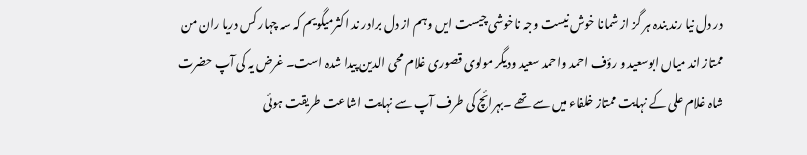در دل نیا رند بندہ ہر گز از شمانا خوش نیست وجہ ناخوشی چیست ایں وہم از دل برادر ند اکثرمیگویم کہ سہ چہار کس دریا ران من ممتاز اند میاں ابوسعید و رؤف احمد واحمد سعید ودیگر مولوی قصوری غلام محی الدین پیدا شدہ است۔ غرض یہ کی آپ حضرت شاہ غلام علی کے نہایت ممتاز خلفاء میں سے تھے ۔بہرائچ کی طرف آپ سے نہایت اشاعت طریقت ہوئی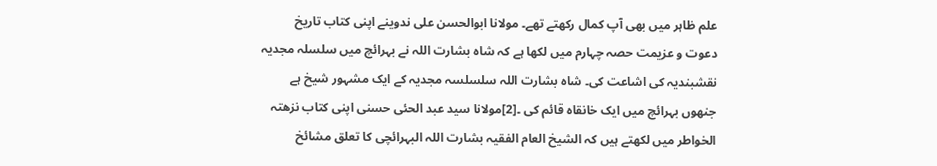علم ظاہر میں بھی آپ کمال رکھتے تھے۔ مولانا ابوالحسن علی ندوینے اپنی کتاب تاریخ دعوت و عزیمت حصہ چہارم میں لکھا ہے کہ شاہ بشارت اللہ نے بہرائچ میں سلسلہ مجدیہ نقشبندیہ کی اشاعت کی۔ شاہ بشارت اللہ سلسلسہ مجدیہ کے ایک مشہور شیخ ہے جنھوں بہرائچ میں ایک خانقاہ قائم کی ۔[2]مولانا سید عبد الحئی حسنی اپنی کتاب نزھتہ الخواطر میں لکھتے ہیں کہ الشیخ العام الفقیہ بشارت اللہ البہرائچی کا تعلق مشائخ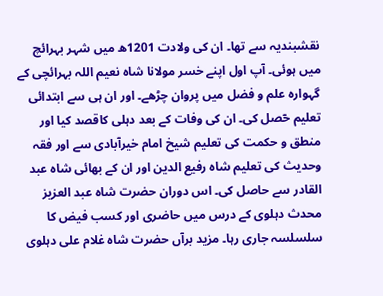نقشبندیہ سے تھا۔ ان کی ولادت 1201ھ میں شہر بہرائچ میں ہوئی۔ آپ اول اپنے خسر مولانا شاہ نعیم اللہ بہرائچی کے گہوارہ علم و فضل میں پروان چڑھے۔ اور ان ہی سے ابتدائی تعلیم حٓصل کی۔ ان کی وفات کے بعد دہلی کاقصد کیا اور منطق و حکمت کی تعلیم شیخ امام خیرآبادی سے اور فقہ وحدیث کی تعلیم شاہ رفیع الدین اور ان کے بھائی شاہ عبد القادر سے حاصل کی۔ اس دوران حضرت شاہ عبد العزیز محدث دہلوی کے درس میں حاضری اور کسب فیض کا سلسلسہ جاری رہا۔ مزید برآں حضرت شاہ غلام علی دہلوی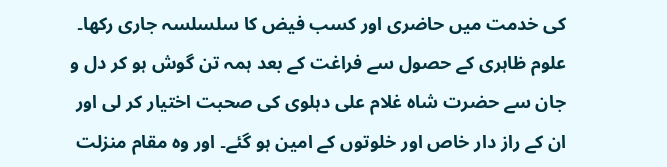کی خدمت میں حاضری اور کسب فیض کا سلسلسہ جاری رکھا۔ علوم ظاہری کے حصول سے فراغت کے بعد ہمہ تن گوش ہو کر دل و جان سے حضرت شاہ غلام علی دہلوی کی صحبت اختیار کر لی اور ان کے راز دار خاص اور خلوتوں کے امین ہو گئے۔ اور وہ مقام منزلت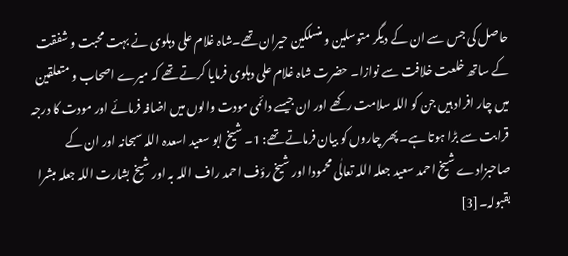حاصل کی جس سے ان کے دیگر متوسلین و منسلکین حیران تھے۔شاہ غلام علی دہلوی نے بہت محبت و شفقت کے ساتھ خلعت خلافت سے نوازا۔ حضرت شاہ غلام علی دہلوی فرمایا کرتے تھے کہ میرے اصحاب و متعلقین میں چار افراد ہیں جن کو اللہ سلامت رکھے اور ان جیسے دائمی مودت والوں میں اضافہ فرمائے اور مودت کا درجہ قرابت سے بڑا ہوتا ہے۔ پھر چاروں کو بیان فرماتے تھے: 1۔ شیخ ابو سعید اسعدہ اللہ سبحانہ اور ان کے صاحبزادے شیخ احمد سعید جعلہ اللہ تعالٰی محمودا اور شیخ رؤف احمد راف اللہ بہ اور شیخ بشارت اللہ جعلہ مبشرا بقبولہ۔[3]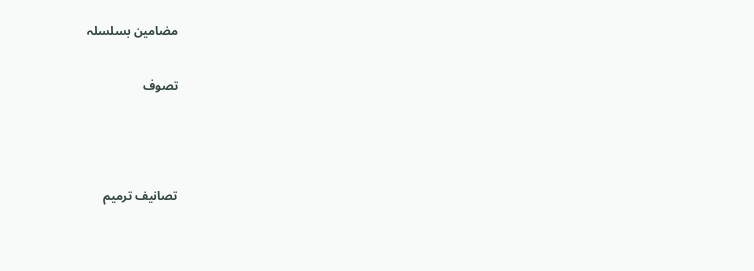مضامین بسلسلہ

تصوف



تصانیف ترمیم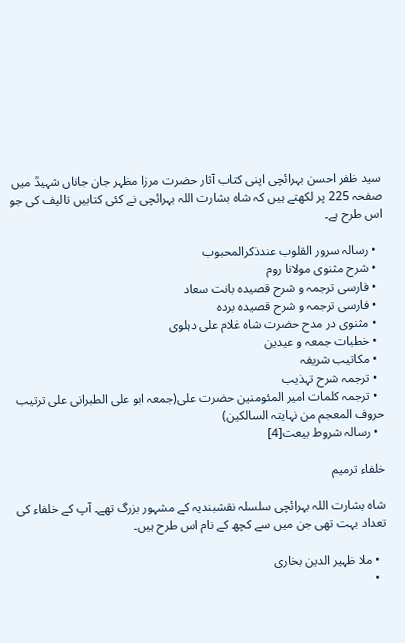سید ظفر احسن بہرائچی اپنی کتاب آثار حضرت مرزا مظہر جان جاناں شہیدؒ میں صفحہ 225 پر لکھتے ہیں کہ شاہ بشارت اللہ بہرائچی نے کئی کتابیں تالیف کی جو اس طرح ہے۔

  • رسالہ سرور القلوب عندذکرالمحبوب
  • شرح مثنوی مولانا روم
  • فارسی ترجمہ و شرح قصیدہ بانت سعاد
  • فارسی ترجمہ و شرح قصیدہ بردہ
  • مثنوی در مدح حضرت شاہ غلام علی دہلوی
  • خطبات جمعہ و عیدین
  • مکاتیب شریفہ
  • ترجمہ شرح تہذیب
  • ترجمہ کلمات امیر المئومنین حضرت علی(جمعہ ابو علی الطبرانی علی ترتیب حروف المعجم من نہایتہ السالکین)
  • رسالہ شروط بیعت[4]

خلفاء ترمیم

شاہ بشارت اللہ بہرائچی سلسلہ نقشبندیہ کے مشہور بزرگ تھے۔ آپ کے خلفاء کی تعداد بہت تھی جن میں سے کچھ کے نام اس طرح ہیں۔

  • ملا ظہیر الدین بخاری
  •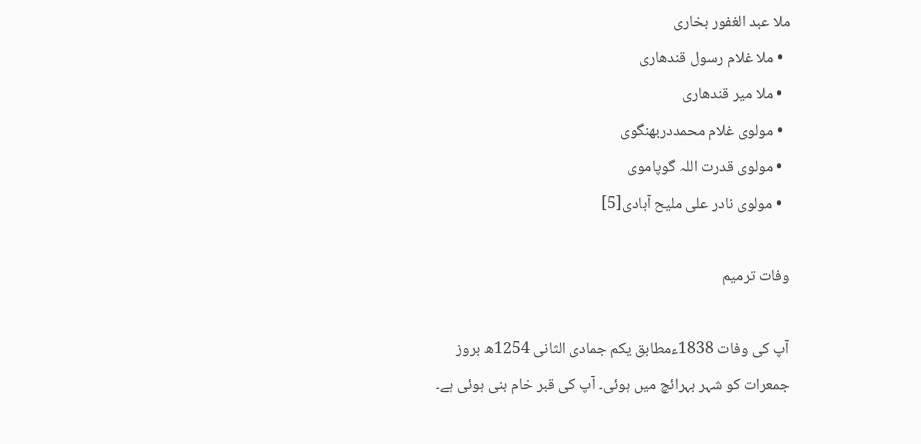ملا عبد الغفور بخاری
  • ملا غلام رسول قندھاری
  • ملا میر قندھاری
  • مولوی غلام محمددربھنگوی
  • مولوی قدرت اللہ گوپاموی
  • مولوی نادر علی ملیح آبادی[5]

وفات ترمیم

آپ کی وفات 1838ءمطابق یکم جمادی الثانی 1254ھ بروز جمعرات کو شہر بہرائچ میں ہوئی۔ آپ کی قبر خام بنی ہوئی ہے۔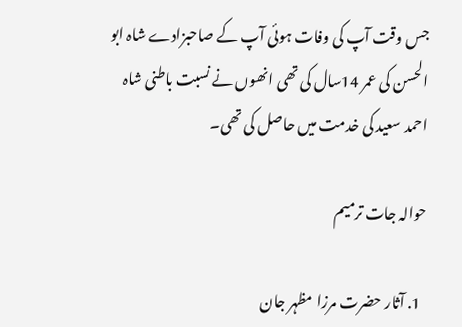جس وقت آپ کی وفات ہوئی آپ کے صاحبزادے شاہ ابو الحسن کی عمر 14سال کی تھی انھوں نے نسبت باطنی شاہ احمد سعید کی خدمت میں حاصل کی تھی۔

حوالہ جات ترمیم

  1. آثار حضرت مرزا مظہر جان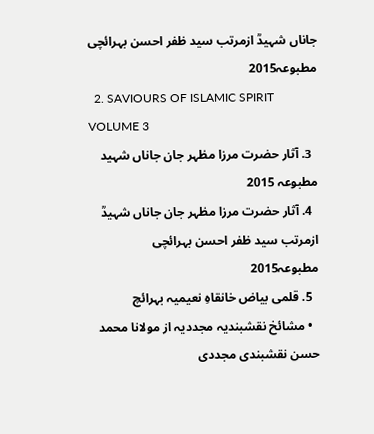جاناں شہیدؒ ازمرتب سید ظفر احسن بہرائچی مطبوعہ2015
  2. SAVIOURS OF ISLAMIC SPIRIT VOLUME 3
  3. آثار حضرت مرزا مظہر جان جاناں شہید مطبوعہ 2015
  4. آثار حضرت مرزا مظہر جان جاناں شہیدؒ ازمرتب سید ظفر احسن بہرائچی مطبوعہ2015
  5. قلمی بیاض خانقاہِ نعیمیہ بہرائچ
  • مشائخ نقشبندیہ مجددیہ از مولانا محمد حسن نقشبندی مجددی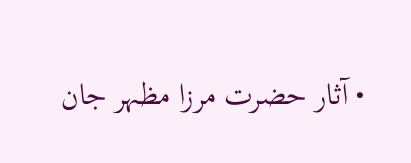• آثار حضرت مرزا مظہر جان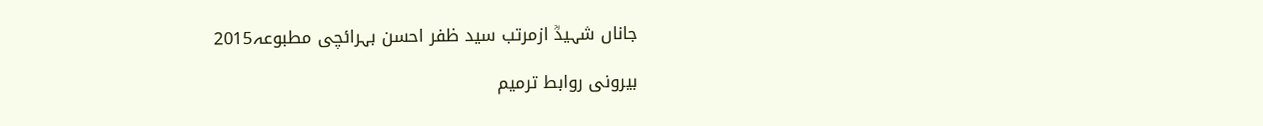جاناں شہیدؒ ازمرتب سید ظفر احسن بہرائچی مطبوعہ2015

بیرونی روابط ترمیم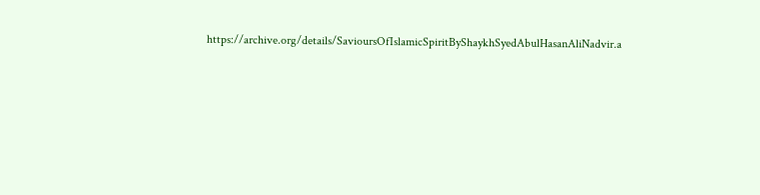https://archive.org/details/SavioursOfIslamicSpiritByShaykhSyedAbulHasanAliNadvir.a